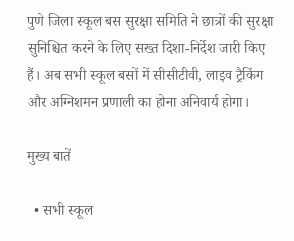पुणे जिला स्कूल बस सुरक्षा समिति ने छात्रों की सुरक्षा सुनिश्चित करने के लिए सख्त दिशा-निर्देश जारी किए हैं। अब सभी स्कूल बसों में सीसीटीवी, लाइव ट्रैकिंग और अग्निशमन प्रणाली का होना अनिवार्य होगा।

मुख्य बातें

  • सभी स्कूल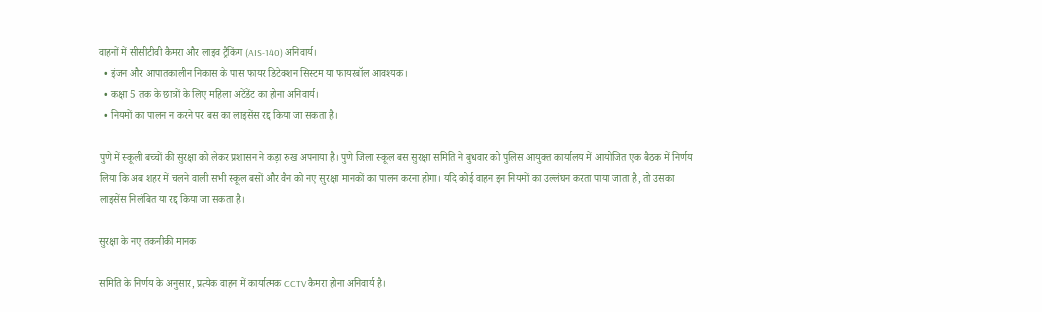वाहनों में सीसीटीवी कैमरा और लाइव ट्रैकिंग (AIS-140) अनिवार्य।
  • इंजन और आपातकालीन निकास के पास फायर डिटेक्शन सिस्टम या फायरबॉल आवश्यक।
  • कक्षा 5 तक के छात्रों के लिए महिला अटेंडेंट का होना अनिवार्य।
  • नियमों का पालन न करने पर बस का लाइसेंस रद्द किया जा सकता है।

पुणे में स्कूली बच्चों की सुरक्षा को लेकर प्रशासन ने कड़ा रुख अपनाया है। पुणे जिला स्कूल बस सुरक्षा समिति ने बुधवार को पुलिस आयुक्त कार्यालय में आयोजित एक बैठक में निर्णय लिया कि अब शहर में चलने वाली सभी स्कूल बसों और वैन को नए सुरक्षा मानकों का पालन करना होगा। यदि कोई वाहन इन नियमों का उल्लंघन करता पाया जाता है, तो उसका लाइसेंस निलंबित या रद्द किया जा सकता है।

सुरक्षा के नए तकनीकी मानक

समिति के निर्णय के अनुसार, प्रत्येक वाहन में कार्यात्मक CCTV कैमरा होना अनिवार्य है।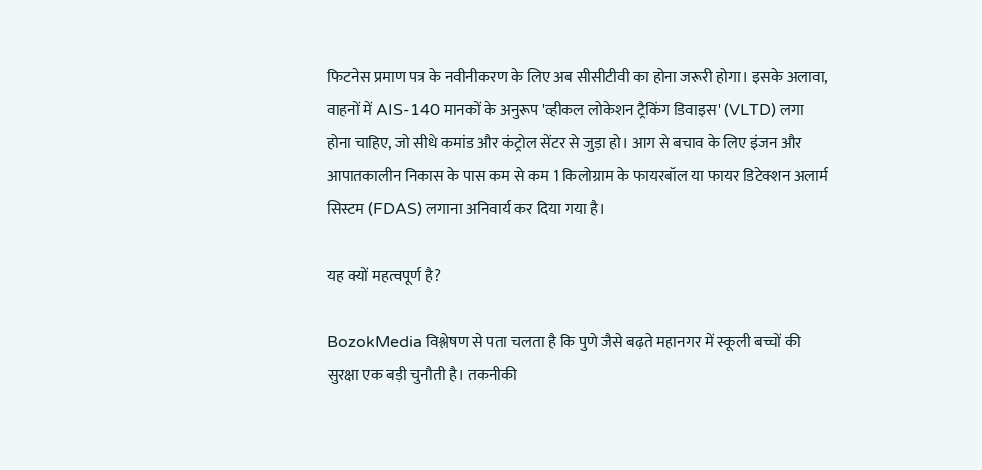फिटनेस प्रमाण पत्र के नवीनीकरण के लिए अब सीसीटीवी का होना जरूरी होगा। इसके अलावा, वाहनों में AIS-140 मानकों के अनुरूप 'व्हीकल लोकेशन ट्रैकिंग डिवाइस' (VLTD) लगा होना चाहिए, जो सीधे कमांड और कंट्रोल सेंटर से जुड़ा हो। आग से बचाव के लिए इंजन और आपातकालीन निकास के पास कम से कम 1 किलोग्राम के फायरबॉल या फायर डिटेक्शन अलार्म सिस्टम (FDAS) लगाना अनिवार्य कर दिया गया है।

यह क्यों महत्वपूर्ण है?

BozokMedia विश्लेषण से पता चलता है कि पुणे जैसे बढ़ते महानगर में स्कूली बच्चों की सुरक्षा एक बड़ी चुनौती है। तकनीकी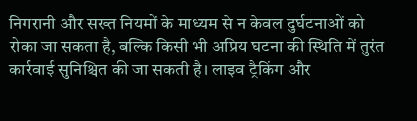निगरानी और सख्त नियमों के माध्यम से न केवल दुर्घटनाओं को रोका जा सकता है, बल्कि किसी भी अप्रिय घटना की स्थिति में तुरंत कार्रवाई सुनिश्चित की जा सकती है। लाइव ट्रैकिंग और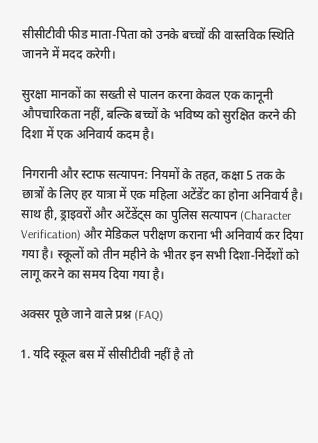सीसीटीवी फीड माता-पिता को उनके बच्चों की वास्तविक स्थिति जानने में मदद करेगी।

सुरक्षा मानकों का सख्ती से पालन करना केवल एक कानूनी औपचारिकता नहीं, बल्कि बच्चों के भविष्य को सुरक्षित करने की दिशा में एक अनिवार्य कदम है।

निगरानी और स्टाफ सत्यापन: नियमों के तहत, कक्षा 5 तक के छात्रों के लिए हर यात्रा में एक महिला अटेंडेंट का होना अनिवार्य है। साथ ही, ड्राइवरों और अटेंडेंट्स का पुलिस सत्यापन (Character Verification) और मेडिकल परीक्षण कराना भी अनिवार्य कर दिया गया है। स्कूलों को तीन महीने के भीतर इन सभी दिशा-निर्देशों को लागू करने का समय दिया गया है।

अक्सर पूछे जाने वाले प्रश्न (FAQ)

1. यदि स्कूल बस में सीसीटीवी नहीं है तो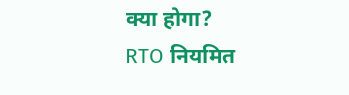क्या होगा?
RTO नियमित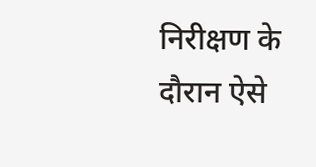निरीक्षण के दौरान ऐसे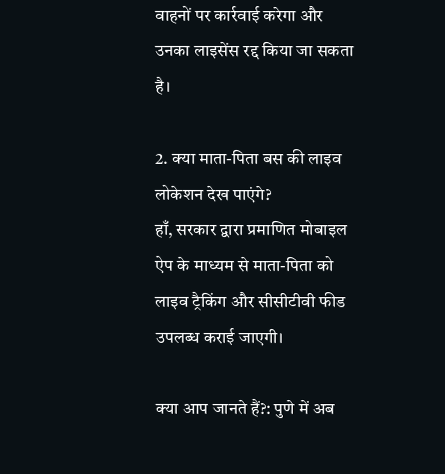वाहनों पर कार्रवाई करेगा और उनका लाइसेंस रद्द किया जा सकता है।

2. क्या माता-पिता बस की लाइव लोकेशन देख पाएंगे?
हाँ, सरकार द्वारा प्रमाणित मोबाइल ऐप के माध्यम से माता-पिता को लाइव ट्रैकिंग और सीसीटीवी फीड उपलब्ध कराई जाएगी।

क्या आप जानते हैं?: पुणे में अब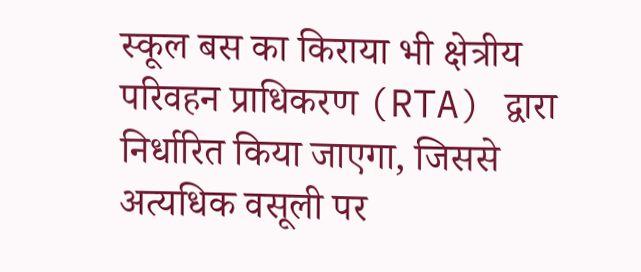स्कूल बस का किराया भी क्षेत्रीय परिवहन प्राधिकरण (RTA) द्वारा निर्धारित किया जाएगा, जिससे अत्यधिक वसूली पर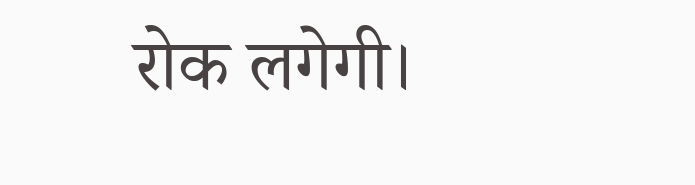रोक लगेगी।